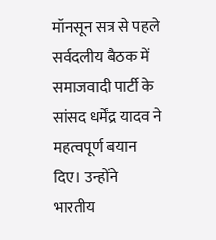मॉनसून सत्र से पहले सर्वदलीय बैठक में समाजवादी पार्टी के सांसद धर्मेंद्र यादव ने महत्वपूर्ण बयान दिए। उन्होंने भारतीय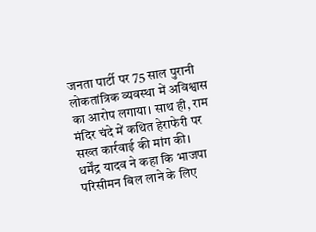जनता पार्टी पर 75 साल पुरानी लोकतांत्रिक व्यवस्था में अविश्वास का आरोप लगाया। साथ ही, राम मंदिर चंदे में कथित हेराफेरी पर सख्त कार्रवाई की मांग की।
धर्मेंद्र यादव ने कहा कि भाजपा परिसीमन बिल लाने के लिए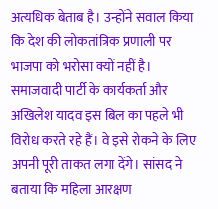अत्यधिक बेताब है। उन्होंने सवाल किया कि देश की लोकतांत्रिक प्रणाली पर भाजपा को भरोसा क्यों नहीं है। समाजवादी पार्टी के कार्यकर्ता और अखिलेश यादव इस बिल का पहले भी विरोध करते रहे हैं। वे इसे रोकने के लिए अपनी पूरी ताकत लगा देंगे। सांसद ने बताया कि महिला आरक्षण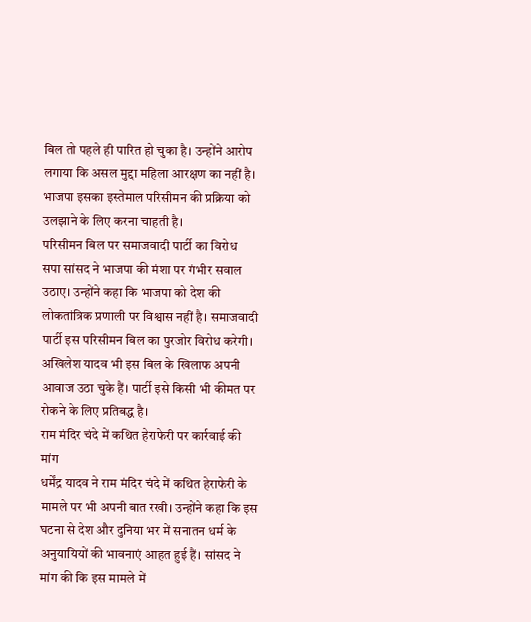बिल तो पहले ही पारित हो चुका है। उन्होंने आरोप लगाया कि असल मुद्दा महिला आरक्षण का नहीं है। भाजपा इसका इस्तेमाल परिसीमन की प्रक्रिया को उलझाने के लिए करना चाहती है।
परिसीमन बिल पर समाजवादी पार्टी का विरोध
सपा सांसद ने भाजपा की मंशा पर गंभीर सवाल उठाए। उन्होंने कहा कि भाजपा को देश की लोकतांत्रिक प्रणाली पर विश्वास नहीं है। समाजवादी पार्टी इस परिसीमन बिल का पुरजोर विरोध करेगी। अखिलेश यादव भी इस बिल के खिलाफ अपनी आवाज उठा चुके हैं। पार्टी इसे किसी भी कीमत पर रोकने के लिए प्रतिबद्ध है।
राम मंदिर चंदे में कथित हेराफेरी पर कार्रवाई की मांग
धर्मेंद्र यादव ने राम मंदिर चंदे में कथित हेराफेरी के मामले पर भी अपनी बात रखी। उन्होंने कहा कि इस घटना से देश और दुनिया भर में सनातन धर्म के अनुयायियों की भावनाएं आहत हुई हैं। सांसद ने मांग की कि इस मामले में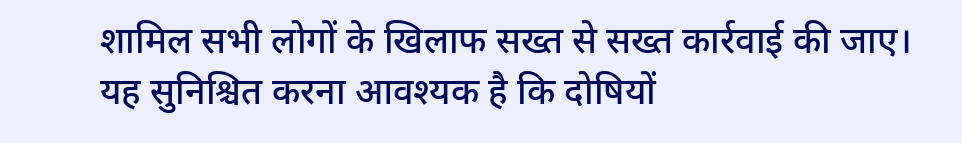शामिल सभी लोगों के खिलाफ सख्त से सख्त कार्रवाई की जाए। यह सुनिश्चित करना आवश्यक है कि दोषियों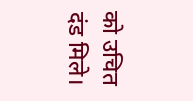को उचित दंड मिले।